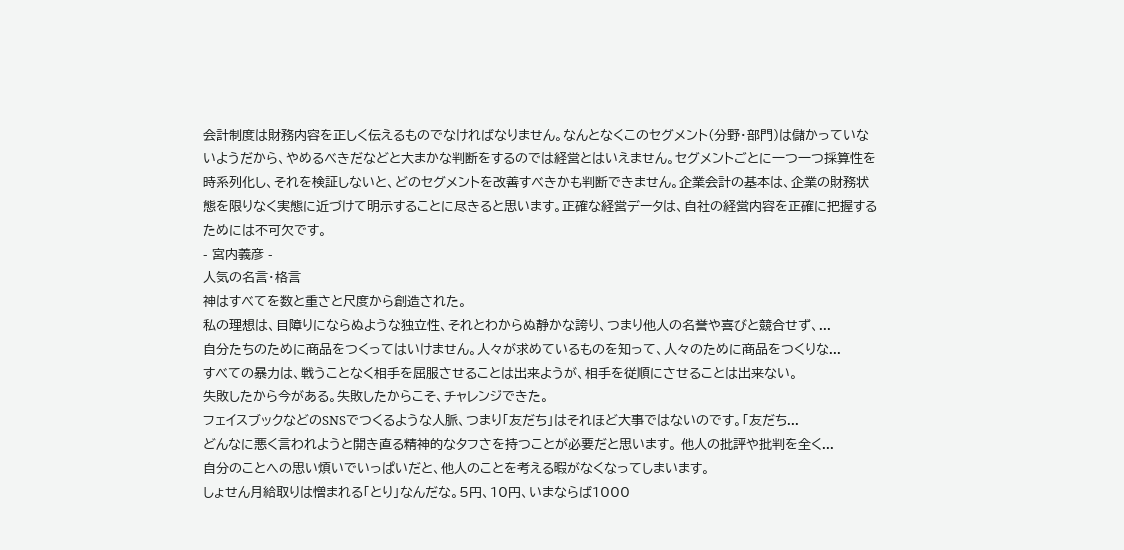会計制度は財務内容を正しく伝えるものでなければなりません。なんとなくこのセグメント(分野・部門)は儲かっていないようだから、やめるべきだなどと大まかな判断をするのでは経営とはいえません。セグメントごとに一つ一つ採算性を時系列化し、それを検証しないと、どのセグメントを改善すべきかも判断できません。企業会計の基本は、企業の財務状態を限りなく実態に近づけて明示することに尽きると思います。正確な経営データは、自社の経営内容を正確に把握するためには不可欠です。
- 宮内義彦 -
人気の名言・格言
神はすべてを数と重さと尺度から創造された。
私の理想は、目障りにならぬような独立性、それとわからぬ静かな誇り、つまり他人の名誉や喜びと競合せず、...
自分たちのために商品をつくってはいけません。人々が求めているものを知って、人々のために商品をつくりな...
すべての暴力は、戦うことなく相手を屈服させることは出来ようが、相手を従順にさせることは出来ない。
失敗したから今がある。失敗したからこそ、チャレンジできた。
フェイスブックなどのSNSでつくるような人脈、つまり「友だち」はそれほど大事ではないのです。「友だち...
どんなに悪く言われようと開き直る精神的なタフさを持つことが必要だと思います。 他人の批評や批判を全く...
自分のことへの思い煩いでいっぱいだと、他人のことを考える暇がなくなってしまいます。
しょせん月給取りは憎まれる「とり」なんだな。5円、10円、いまならば1000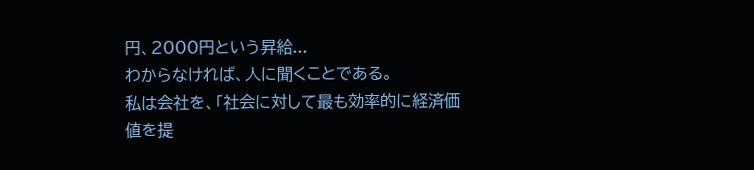円、2000円という昇給...
わからなければ、人に聞くことである。
私は会社を、「社会に対して最も効率的に経済価値を提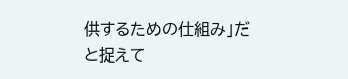供するための仕組み」だと捉えて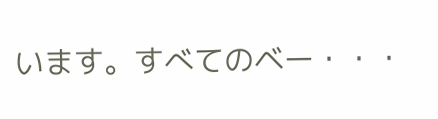います。すべてのベー・・・